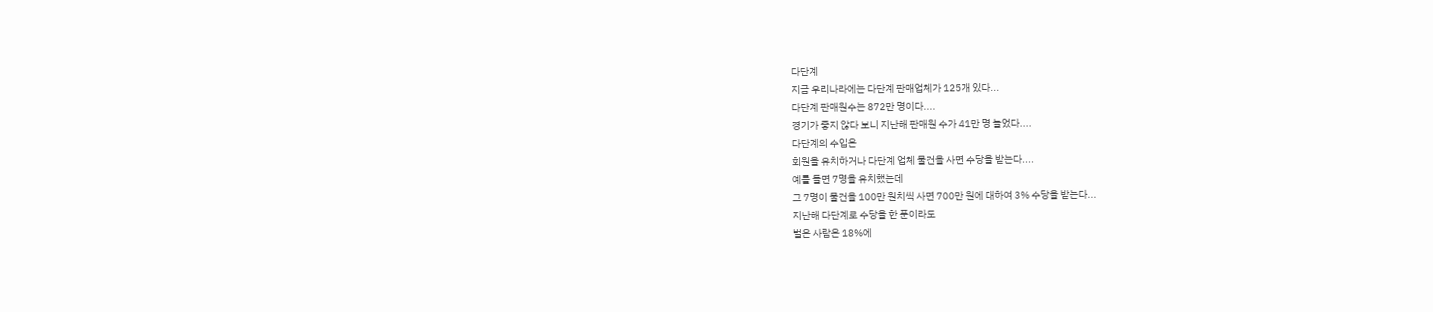다단계
지금 우리나라에는 다단계 판매업체가 125개 있다...
다단계 판매원수는 872만 명이다....
경기가 좋지 않다 보니 지난해 판매원 수가 41만 명 늘었다....
다단계의 수입은
회원을 유치하거나 다단계 업체 물건을 사면 수당을 받는다....
예를 들면 7명을 유치했는데
그 7명이 물건을 100만 원치씩 사면 700만 원에 대하여 3% 수당을 받는다...
지난해 다단계로 수당을 한 푼이라도
벌은 사람은 18%에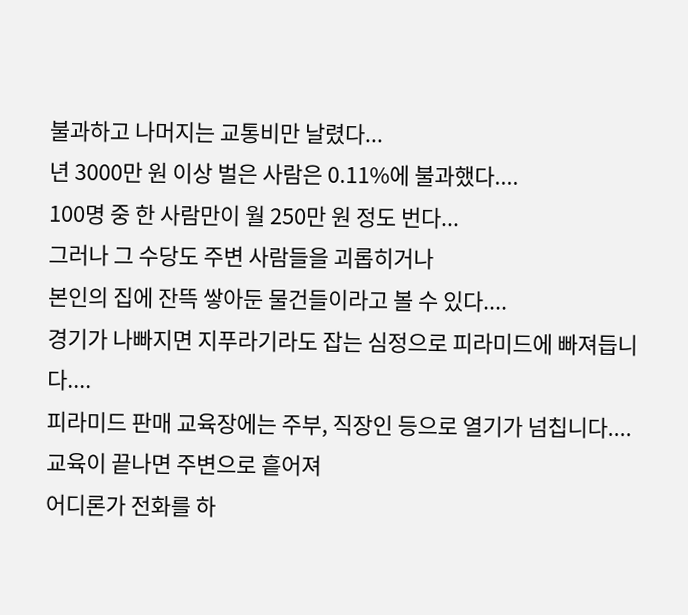불과하고 나머지는 교통비만 날렸다...
년 3000만 원 이상 벌은 사람은 0.11%에 불과했다....
100명 중 한 사람만이 월 250만 원 정도 번다...
그러나 그 수당도 주변 사람들을 괴롭히거나
본인의 집에 잔뜩 쌓아둔 물건들이라고 볼 수 있다....
경기가 나빠지면 지푸라기라도 잡는 심정으로 피라미드에 빠져듭니다....
피라미드 판매 교육장에는 주부, 직장인 등으로 열기가 넘칩니다....
교육이 끝나면 주변으로 흩어져
어디론가 전화를 하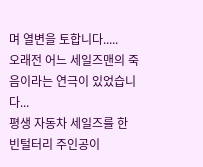며 열변을 토합니다.....
오래전 어느 세일즈맨의 죽음이라는 연극이 있었습니다...
평생 자동차 세일즈를 한 빈털터리 주인공이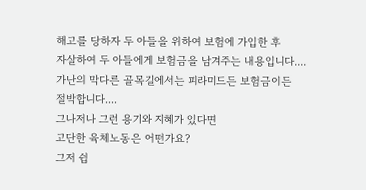해고를 당하자 두 아들을 위하여 보험에 가입한 후
자살하여 두 아들에게 보험금을 남겨주는 내용입니다....
가난의 막다른 골목길에서는 피라미드든 보험금이든
절박합니다....
그나저나 그런 용기와 지혜가 있다면
고단한 육체노동은 어떤가요?
그저 쉽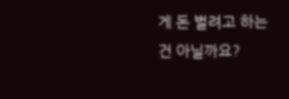게 돈 벌려고 하는건 아닐까요?